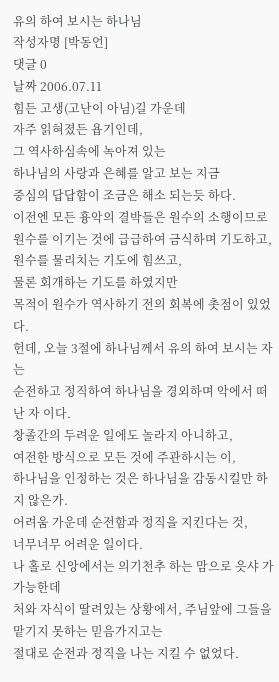유의 하여 보시는 하나님
작성자명 [박동언]
댓글 0
날짜 2006.07.11
힘든 고생(고난이 아님)길 가운데
자주 읽혀졌든 욥기인데,
그 역사하심속에 녹아져 있는
하나님의 사랑과 은혜를 알고 보는 지금
중심의 답답함이 조금은 해소 되는듯 하다.
이전엔 모든 흉악의 결박들은 원수의 소행이므로
원수를 이기는 것에 급급하여 금식하며 기도하고,
원수를 물리치는 기도에 힘쓰고,
물론 회개하는 기도를 하였지만
목적이 원수가 역사하기 전의 회복에 촛점이 있었다.
헌데, 오늘 3절에 하나님께서 유의 하여 보시는 자는
순전하고 정직하여 하나님을 경외하며 악에서 떠난 자 이다.
창졸간의 두려운 일에도 놀라지 아니하고,
여전한 방식으로 모든 것에 주관하시는 이,
하나님을 인정하는 것은 하나님을 감동시킬만 하지 않은가.
어려움 가운데 순전함과 정직을 지킨다는 것,
너무너무 어려운 일이다.
나 홀로 신앙에서는 의기천추 하는 맘으로 읏샤 가 가능한데
처와 자식이 딸려있는 상황에서, 주님앞에 그들을 맡기지 못하는 믿음가지고는
절대로 순전과 정직을 나는 지킬 수 없었다.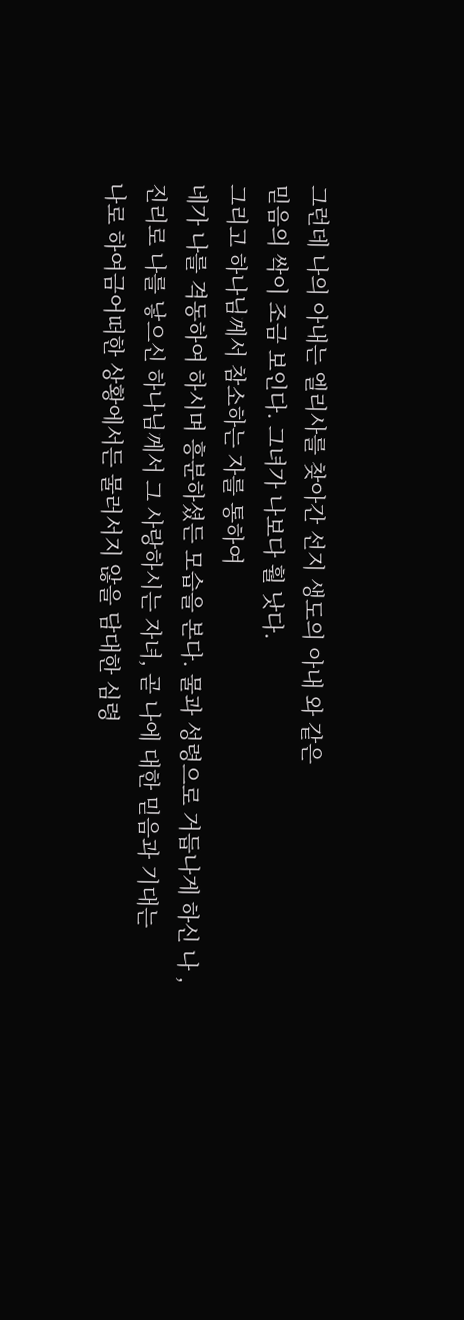그런데 나의 아내는 엘리사를 찾아간 선지 생도의 아내 와 같은
믿음의 싹이 조금 보인다. 그녀가 나보다 훨 낫다.
그리고 하나님께서 참소하는 자를 통하여
네가 나를 격동하여 하시며 흥분하셨든 모습을 본다. 물과 성령으로 거듭나게 하신 나 ,
진리로 나를 낳으신 하나님께서 그 사랑하시는 자녀, 곧 나에 대한 믿음과 기대는
나로 하여금어떠한 상황에서든 물러서지 않을 담대한 심령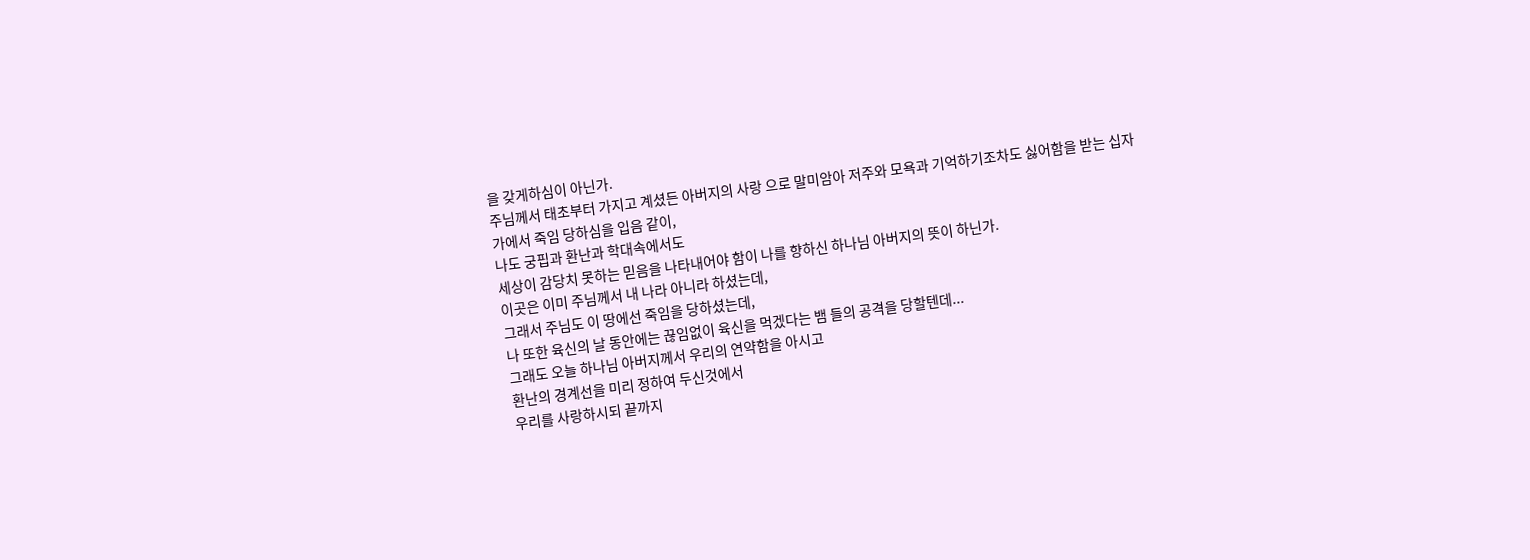을 갖게하심이 아닌가.
주님께서 태초부터 가지고 계셨든 아버지의 사랑 으로 말미암아 저주와 모욕과 기억하기조차도 싫어함을 받는 십자가에서 죽임 당하심을 입음 같이,
나도 궁핍과 환난과 학대속에서도
세상이 감당치 못하는 믿음을 나타내어야 함이 나를 향하신 하나님 아버지의 뜻이 하닌가.
이곳은 이미 주님께서 내 나라 아니라 하셨는데,
그래서 주님도 이 땅에선 죽임을 당하셨는데,
나 또한 육신의 날 동안에는 끊임없이 육신을 먹겠다는 뱀 들의 공격을 당할텐데...
그래도 오늘 하나님 아버지께서 우리의 연약함을 아시고
환난의 경계선을 미리 정하여 두신것에서
우리를 사랑하시되 끝까지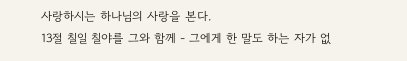사랑하시는 하나님의 사랑을 본다.
13절 칠일 칠야를 그와 함께 - 그에게 한 말도 하는 자가 없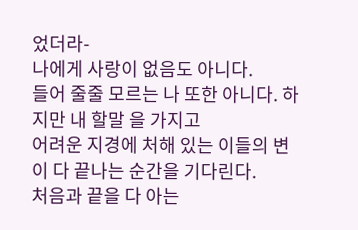었더라-
나에게 사랑이 없음도 아니다.
들어 줄줄 모르는 나 또한 아니다. 하지만 내 할말 을 가지고
어려운 지경에 처해 있는 이들의 변이 다 끝나는 순간을 기다린다.
처음과 끝을 다 아는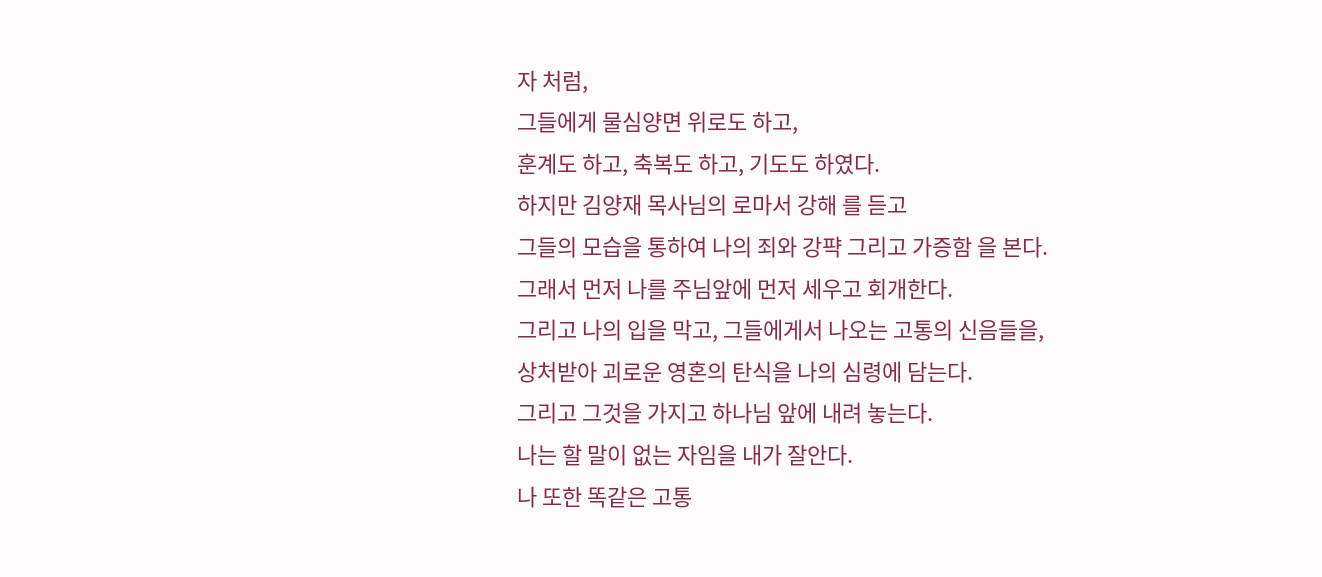자 처럼,
그들에게 물심양면 위로도 하고,
훈계도 하고, 축복도 하고, 기도도 하였다.
하지만 김양재 목사님의 로마서 강해 를 듣고
그들의 모습을 통하여 나의 죄와 강퍅 그리고 가증함 을 본다.
그래서 먼저 나를 주님앞에 먼저 세우고 회개한다.
그리고 나의 입을 막고, 그들에게서 나오는 고통의 신음들을,
상처받아 괴로운 영혼의 탄식을 나의 심령에 담는다.
그리고 그것을 가지고 하나님 앞에 내려 놓는다.
나는 할 말이 없는 자임을 내가 잘안다.
나 또한 똑같은 고통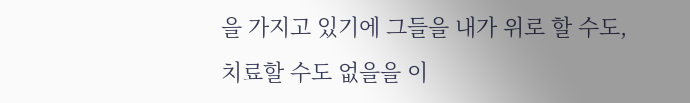을 가지고 있기에 그들을 내가 위로 할 수도,
치료할 수도 없을을 이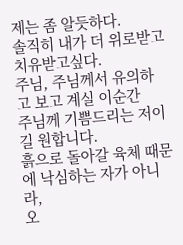제는 좀 알듯하다.
솔직히 내가 더 위로받고 치유받고싶다.
주님, 주님께서 유의하고 보고 계실 이순간
주님께 기쁨드리는 저이길 원합니다.
흙으로 돌아갈 육체 때문에 낙심하는 자가 아니라,
오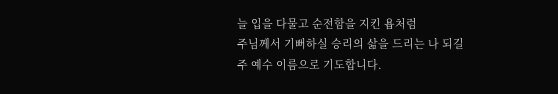늘 입을 다물고 순전함을 지킨 욥처럼
주님께서 기뻐하실 승리의 삶을 드리는 나 되길
주 예수 이름으로 기도합니다.